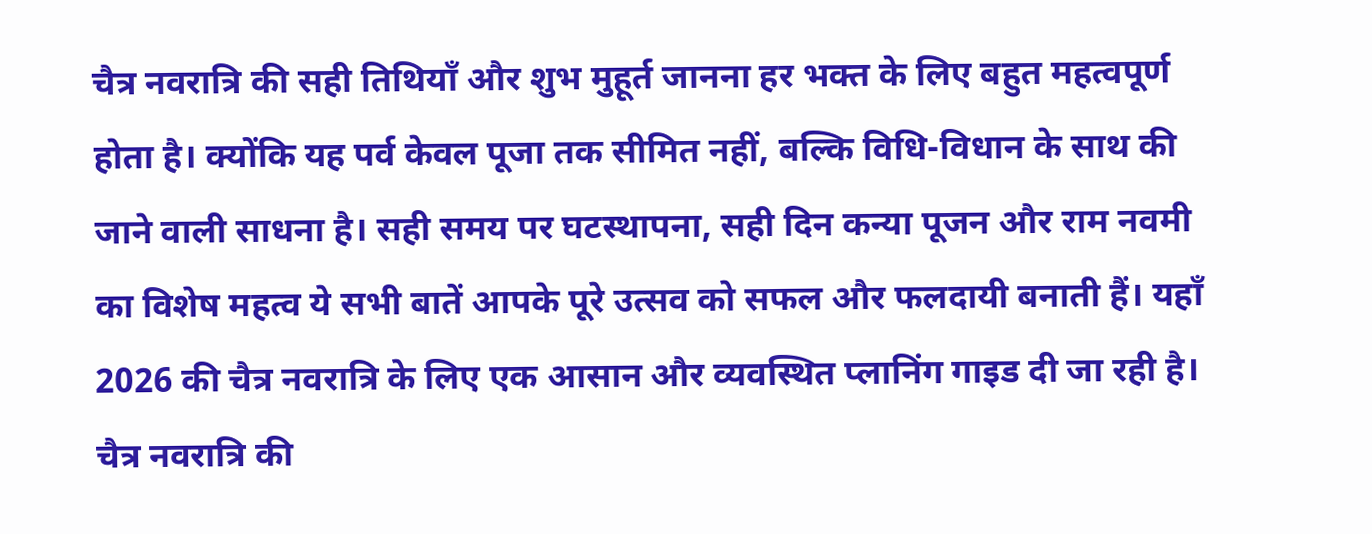चैत्र नवरात्रि की सही तिथियाँ और शुभ मुहूर्त जानना हर भक्त के लिए बहुत महत्वपूर्ण होता है। क्योंकि यह पर्व केवल पूजा तक सीमित नहीं, बल्कि विधि-विधान के साथ की जाने वाली साधना है। सही समय पर घटस्थापना, सही दिन कन्या पूजन और राम नवमी का विशेष महत्व ये सभी बातें आपके पूरे उत्सव को सफल और फलदायी बनाती हैं। यहाँ 2026 की चैत्र नवरात्रि के लिए एक आसान और व्यवस्थित प्लानिंग गाइड दी जा रही है।
चैत्र नवरात्रि की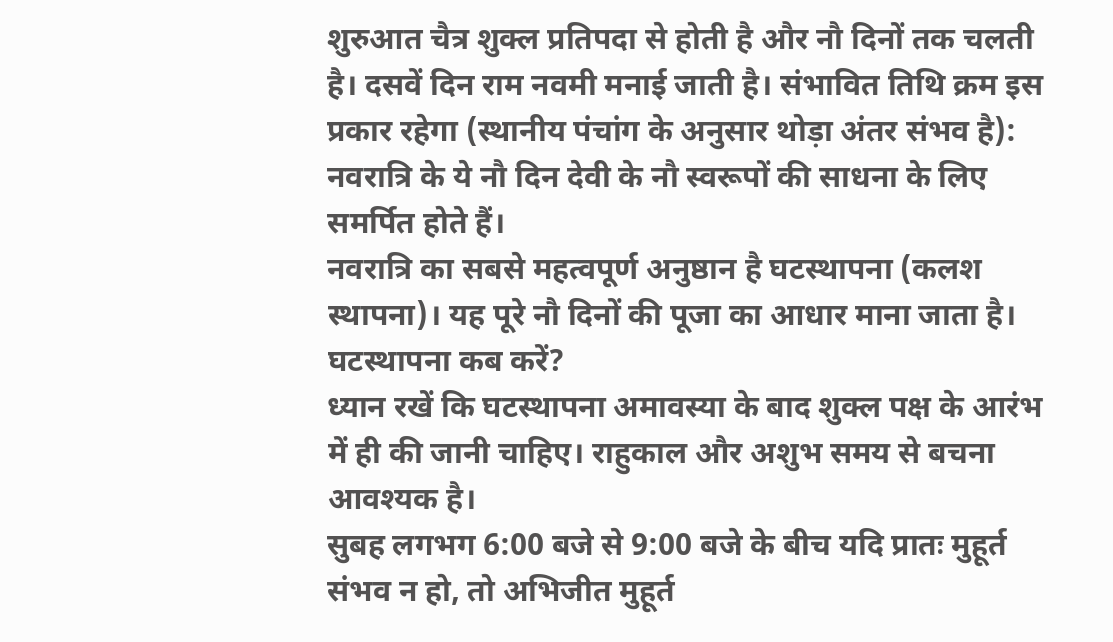शुरुआत चैत्र शुक्ल प्रतिपदा से होती है और नौ दिनों तक चलती है। दसवें दिन राम नवमी मनाई जाती है। संभावित तिथि क्रम इस प्रकार रहेगा (स्थानीय पंचांग के अनुसार थोड़ा अंतर संभव है):
नवरात्रि के ये नौ दिन देवी के नौ स्वरूपों की साधना के लिए समर्पित होते हैं।
नवरात्रि का सबसे महत्वपूर्ण अनुष्ठान है घटस्थापना (कलश स्थापना)। यह पूरे नौ दिनों की पूजा का आधार माना जाता है।
घटस्थापना कब करें?
ध्यान रखें कि घटस्थापना अमावस्या के बाद शुक्ल पक्ष के आरंभ में ही की जानी चाहिए। राहुकाल और अशुभ समय से बचना आवश्यक है।
सुबह लगभग 6:00 बजे से 9:00 बजे के बीच यदि प्रातः मुहूर्त संभव न हो, तो अभिजीत मुहूर्त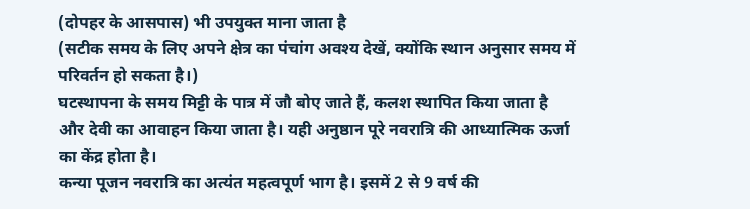(दोपहर के आसपास) भी उपयुक्त माना जाता है
(सटीक समय के लिए अपने क्षेत्र का पंचांग अवश्य देखें, क्योंकि स्थान अनुसार समय में परिवर्तन हो सकता है।)
घटस्थापना के समय मिट्टी के पात्र में जौ बोए जाते हैं, कलश स्थापित किया जाता है और देवी का आवाहन किया जाता है। यही अनुष्ठान पूरे नवरात्रि की आध्यात्मिक ऊर्जा का केंद्र होता है।
कन्या पूजन नवरात्रि का अत्यंत महत्वपूर्ण भाग है। इसमें 2 से 9 वर्ष की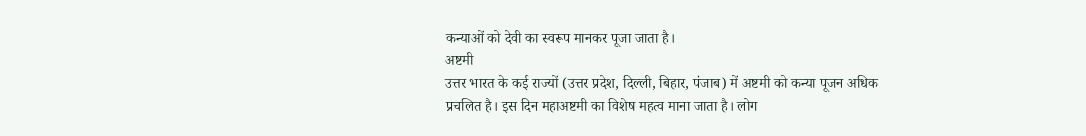कन्याओं को देवी का स्वरूप मानकर पूजा जाता है।
अष्टमी
उत्तर भारत के कई राज्यों (उत्तर प्रदेश, दिल्ली, बिहार, पंजाब) में अष्टमी को कन्या पूजन अधिक प्रचलित है। इस दिन महाअष्टमी का विशेष महत्व माना जाता है। लोग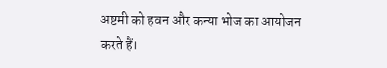अष्टमी को हवन और कन्या भोज का आयोजन करते हैं।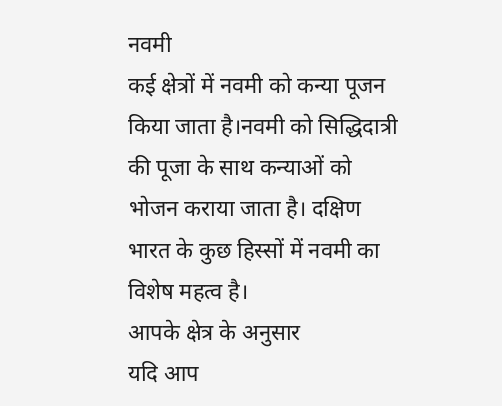नवमी
कई क्षेत्रों में नवमी को कन्या पूजन किया जाता है।नवमी को सिद्धिदात्री की पूजा के साथ कन्याओं को भोजन कराया जाता है। दक्षिण भारत के कुछ हिस्सों में नवमी का विशेष महत्व है।
आपके क्षेत्र के अनुसार
यदि आप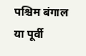पश्चिम बंगाल या पूर्वी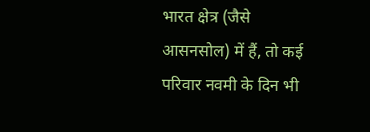भारत क्षेत्र (जैसे आसनसोल) में हैं, तो कई परिवार नवमी के दिन भी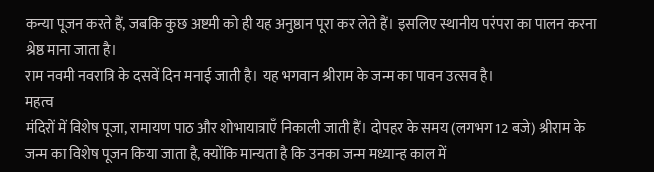कन्या पूजन करते हैं, जबकि कुछ अष्टमी को ही यह अनुष्ठान पूरा कर लेते हैं। इसलिए स्थानीय परंपरा का पालन करना श्रेष्ठ माना जाता है।
राम नवमी नवरात्रि के दसवें दिन मनाई जाती है। यह भगवान श्रीराम के जन्म का पावन उत्सव है।
महत्व
मंदिरों में विशेष पूजा, रामायण पाठ और शोभायात्राएँ निकाली जाती हैं। दोपहर के समय (लगभग 12 बजे) श्रीराम के जन्म का विशेष पूजन किया जाता है, क्योंकि मान्यता है कि उनका जन्म मध्यान्ह काल में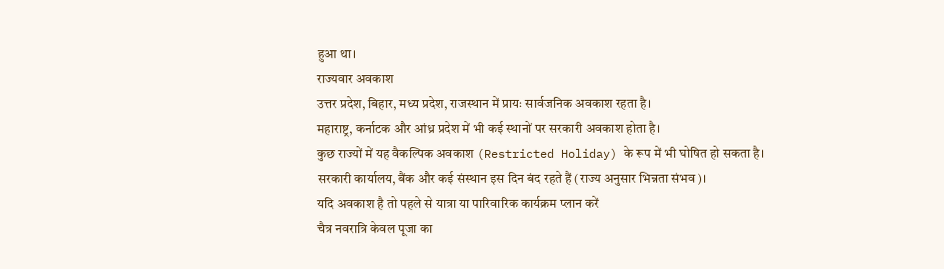हुआ था।
राज्यवार अवकाश
उत्तर प्रदेश, बिहार, मध्य प्रदेश, राजस्थान में प्रायः सार्वजनिक अवकाश रहता है।
महाराष्ट्र, कर्नाटक और आंध्र प्रदेश में भी कई स्थानों पर सरकारी अवकाश होता है।
कुछ राज्यों में यह वैकल्पिक अवकाश (Restricted Holiday) के रूप में भी घोषित हो सकता है।
सरकारी कार्यालय, बैंक और कई संस्थान इस दिन बंद रहते हैं (राज्य अनुसार भिन्नता संभव)।
यदि अवकाश है तो पहले से यात्रा या पारिवारिक कार्यक्रम प्लान करें
चैत्र नवरात्रि केवल पूजा का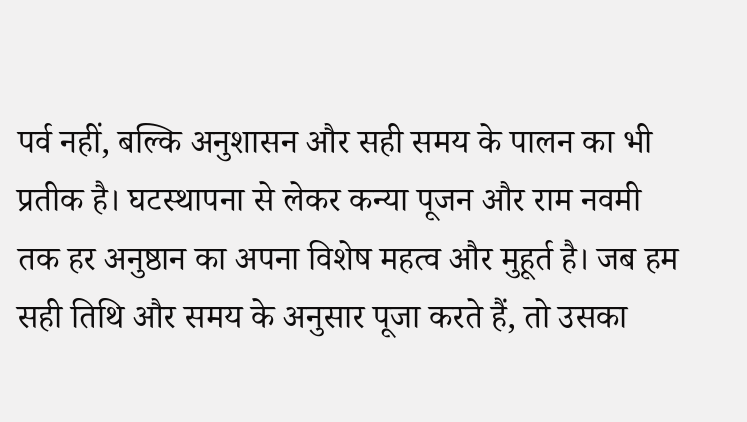पर्व नहीं, बल्कि अनुशासन और सही समय के पालन का भी प्रतीक है। घटस्थापना से लेकर कन्या पूजन और राम नवमी तक हर अनुष्ठान का अपना विशेष महत्व और मुहूर्त है। जब हम सही तिथि और समय के अनुसार पूजा करते हैं, तो उसका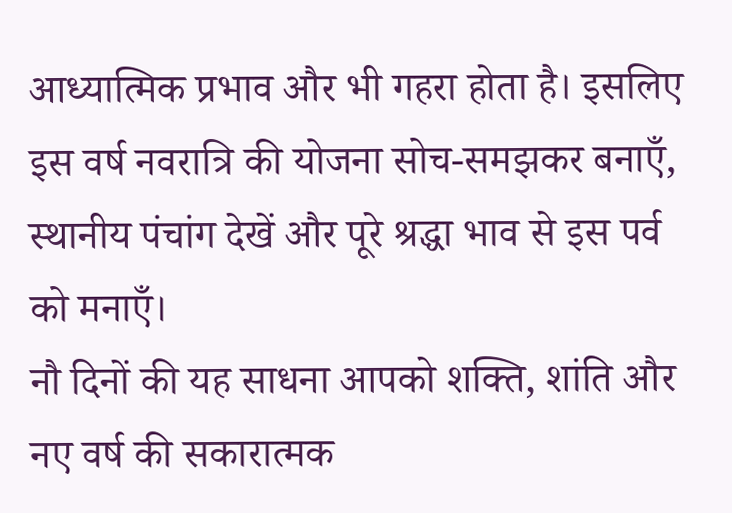आध्यात्मिक प्रभाव और भी गहरा होता है। इसलिए इस वर्ष नवरात्रि की योजना सोच-समझकर बनाएँ, स्थानीय पंचांग देखें और पूरे श्रद्धा भाव से इस पर्व को मनाएँ।
नौ दिनों की यह साधना आपको शक्ति, शांति और नए वर्ष की सकारात्मक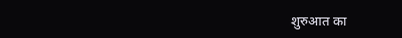शुरुआत का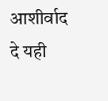आशीर्वाद दे यही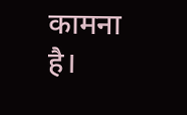कामना है।